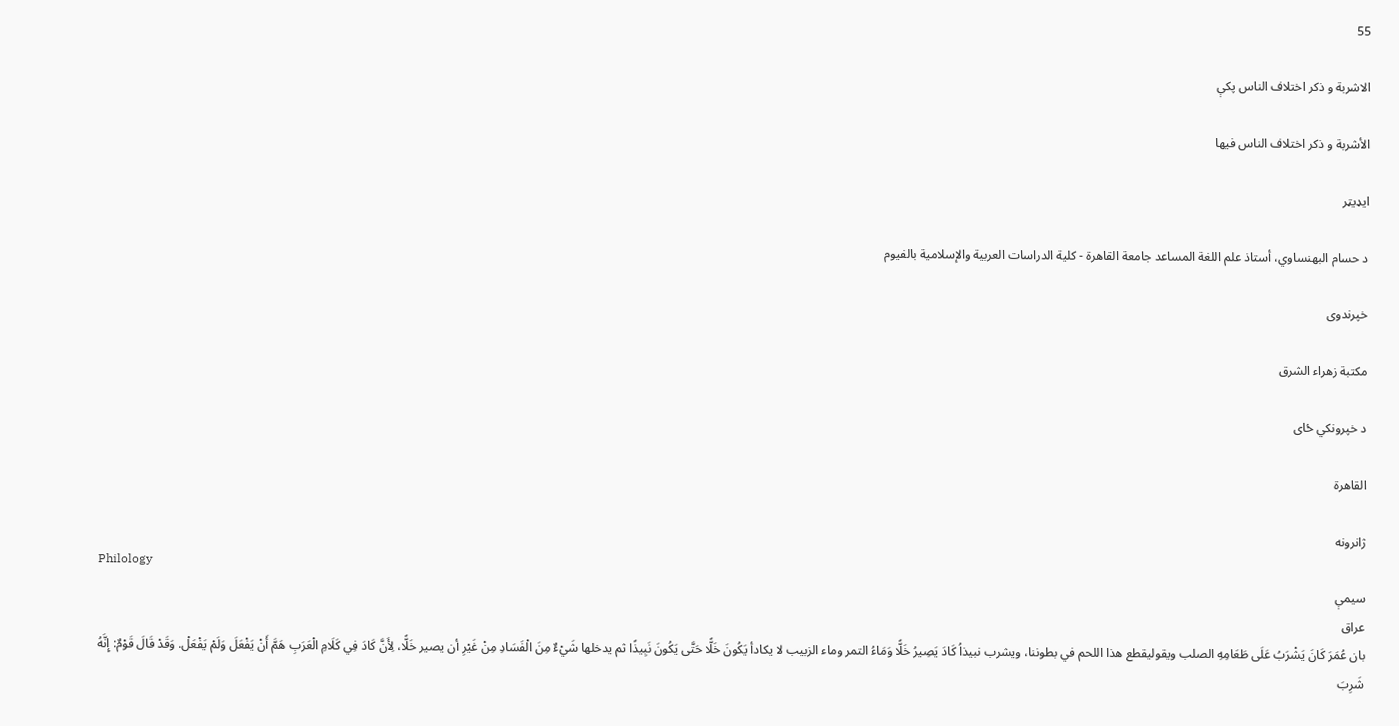55

الاشربة و ذکر اختلاف الناس پکې

الأشربة و ذكر اختلاف الناس فيها

ایډیټر

د حسام البهنساوي، أستاذ علم اللغة المساعد جامعة القاهرة - كلية الدراسات العربية والإسلامية بالفيوم

خپرندوی

مكتبة زهراء الشرق

د خپرونکي ځای

القاهرة

ژانرونه
Philology
سیمې
عراق
بان عُمَرَ كَانَ يَشْرَبُ عَلَى طَعَامِهِ الصلب ويقوليقطع هذا اللحم في بطوننا، ويشرب نبيذاُ كَادَ يَصِيرُ خَلًّا وَمَاءُ التمر وماء الزبيب لا يكادأ يَكُونَ خَلًّا حَتَّى يَكُونَ نَبِيذًا ثم يدخلها شَيْءٌ مِنَ الْفَسَادِ مِنْ غَيْرِ أن يصير خَلًّا، لِأَنَّ كَادَ فِي كَلَامِ الْعَرَبِ هَمَّ أَنْ يَفْعَلَ وَلَمْ يَفْعَلْ. وَقَدْ قَالَ قَوْمٌ: إِنَّهُ شَرِبَ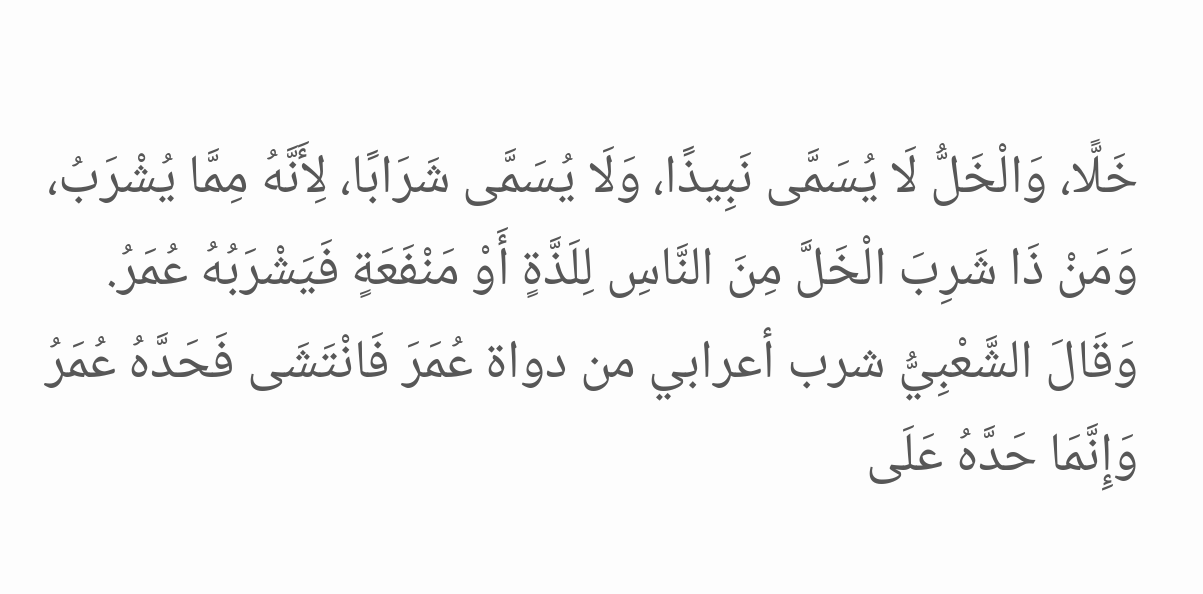خَلًّا، وَالْخَلُّ لَا يُسَمَّى نَبِيذًا، وَلَا يُسَمَّى شَرَابًا، لِأَنَّهُ مِمَّا يُشْرَبُ، وَمَنْ ذَا شَرِبَ الْخَلَّ مِنَ النَّاسِ لِلَذَّةٍ أَوْ مَنْفَعَةٍ فَيَشْرَبُهُ عُمَرُ. وَقَالَ الشَّعْبِيُّ شرب أعرابي من دواة عُمَرَ فَانْتَشَى فَحَدَّهُ عُمَرُ وَإِنَّمَا حَدَّهُ عَلَى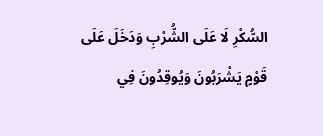السُّكْرِ لَا عَلَى الشُّرْبِ وَدَخَلَ عَلَى قَوْمٍ يَشْرَبُونَ وَيُوقِدُونَ فِي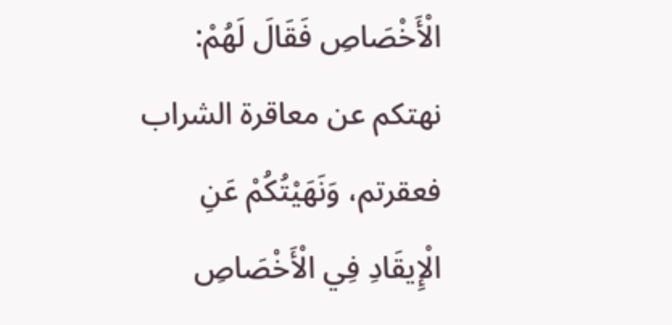الْأَخْصَاصِ فَقَالَ لَهُمْ: نهتكم عن معاقرة الشراب فعقرتم، وَنَهَيْتُكُمْ عَنِ الْإِيقَادِ فِي الْأَخْصَاصِ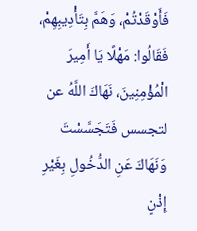فَأَوْقَدْتُمْ، وَهَمَّ بِتَأْدِيبِهِمْ، فَقَالُوا: مَهْلًا يَا أَمِيرَ الْمُؤْمِنِينَ، نَهَاكَ اللَّهُ عن لتجسس فَتَجَسَّسْتَ وَنَهَاكَ عَنِ الدُّخُولِ بِغَيْرِ إِذْنٍ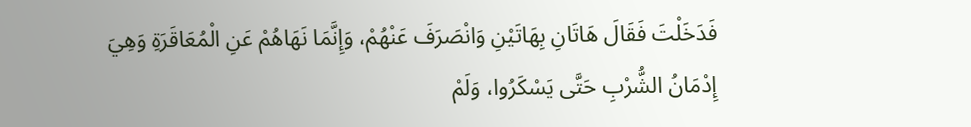فَدَخَلْتَ فَقَالَ هَاتَانِ بِهَاتَيْنِ وَانْصَرَفَ عَنْهُمْ، وَإِنَّمَا نَهَاهُمْ عَنِ الْمُعَاقَرَةِ وَهِيَ إِدْمَانُ الشُّرْبِ حَتَّى يَسْكَرُوا، وَلَمْ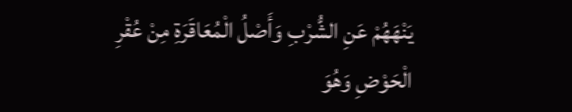يَنْهَهُمْ عَنِ الشُّرْبِ وَأَصْلُ الْمُعَاقَرَةِ مِنْ عُقْرِ الْحَوْضِ وَهُوَ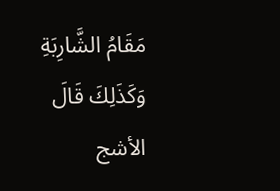مَقَامُ الشَّارِبَةِ وَكَذَلِكَ قَالَ الأشج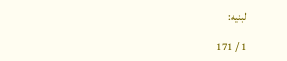لبنيه:

1 / 171